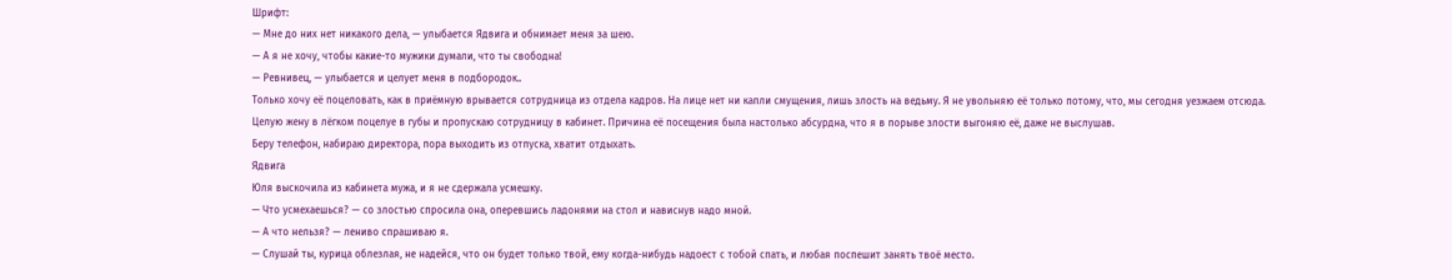Шрифт:
— Мне до них нет никакого дела, — улыбается Ядвига и обнимает меня за шею.
— А я не хочу, чтобы какие-то мужики думали, что ты свободна!
— Ревнивец, — улыбается и целует меня в подбородок..
Только хочу её поцеловать, как в приёмную врывается сотрудница из отдела кадров. На лице нет ни капли смущения, лишь злость на ведьму. Я не увольняю её только потому, что, мы сегодня уезжаем отсюда.
Целую жену в лёгком поцелуе в губы и пропускаю сотрудницу в кабинет. Причина её посещения была настолько абсурдна, что я в порыве злости выгоняю её, даже не выслушав.
Беру телефон, набираю директора, пора выходить из отпуска, хватит отдыхать.
Ядвига
Юля выскочила из кабинета мужа, и я не сдержала усмешку.
— Что усмехаешься? — со злостью спросила она, оперевшись ладонями на стол и нависнув надо мной.
— А что нельзя? — лениво спрашиваю я.
— Слушай ты, курица облезлая, не надейся, что он будет только твой, ему когда-нибудь надоест с тобой спать, и любая поспешит занять твоё место.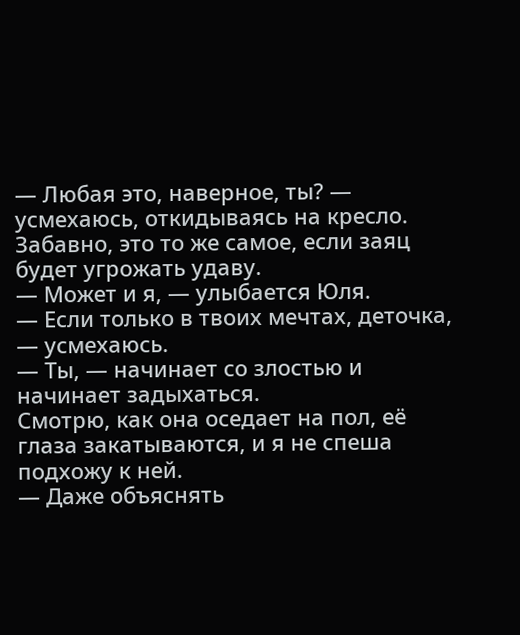— Любая это, наверное, ты? — усмехаюсь, откидываясь на кресло.
Забавно, это то же самое, если заяц будет угрожать удаву.
— Может и я, — улыбается Юля.
— Если только в твоих мечтах, деточка, — усмехаюсь.
— Ты, — начинает со злостью и начинает задыхаться.
Смотрю, как она оседает на пол, её глаза закатываются, и я не спеша подхожу к ней.
— Даже объяснять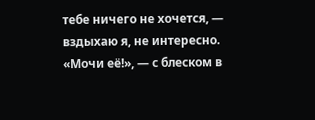тебе ничего не хочется, — вздыхаю я, не интересно.
«Мочи её!», — с блеском в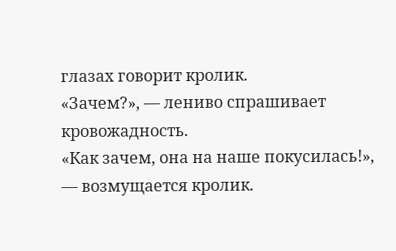глазах говорит кролик.
«Зачем?», — лениво спрашивает кровожадность.
«Как зачем, она на наше покусилась!», — возмущается кролик.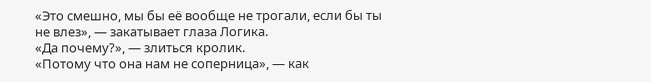«Это смешно, мы бы её вообще не трогали, если бы ты не влез», — закатывает глаза Логика.
«Да почему?», — злиться кролик.
«Потому что она нам не соперница», — как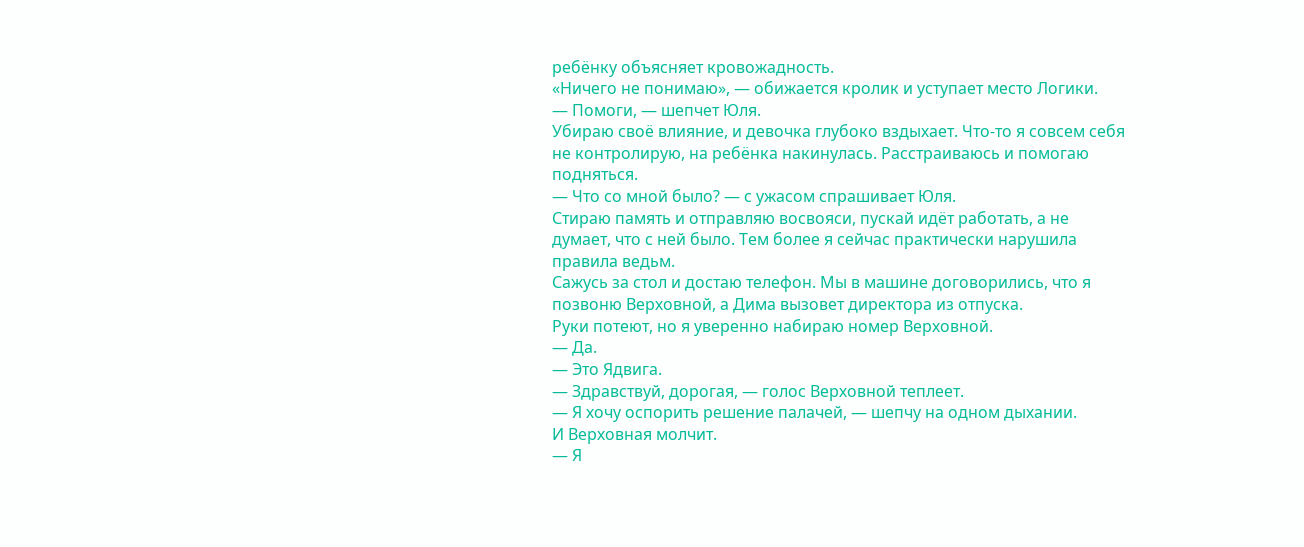ребёнку объясняет кровожадность.
«Ничего не понимаю», — обижается кролик и уступает место Логики.
— Помоги, — шепчет Юля.
Убираю своё влияние, и девочка глубоко вздыхает. Что-то я совсем себя не контролирую, на ребёнка накинулась. Расстраиваюсь и помогаю подняться.
— Что со мной было? — с ужасом спрашивает Юля.
Стираю память и отправляю восвояси, пускай идёт работать, а не думает, что с ней было. Тем более я сейчас практически нарушила правила ведьм.
Сажусь за стол и достаю телефон. Мы в машине договорились, что я позвоню Верховной, а Дима вызовет директора из отпуска.
Руки потеют, но я уверенно набираю номер Верховной.
— Да.
— Это Ядвига.
— Здравствуй, дорогая, — голос Верховной теплеет.
— Я хочу оспорить решение палачей, — шепчу на одном дыхании.
И Верховная молчит.
— Я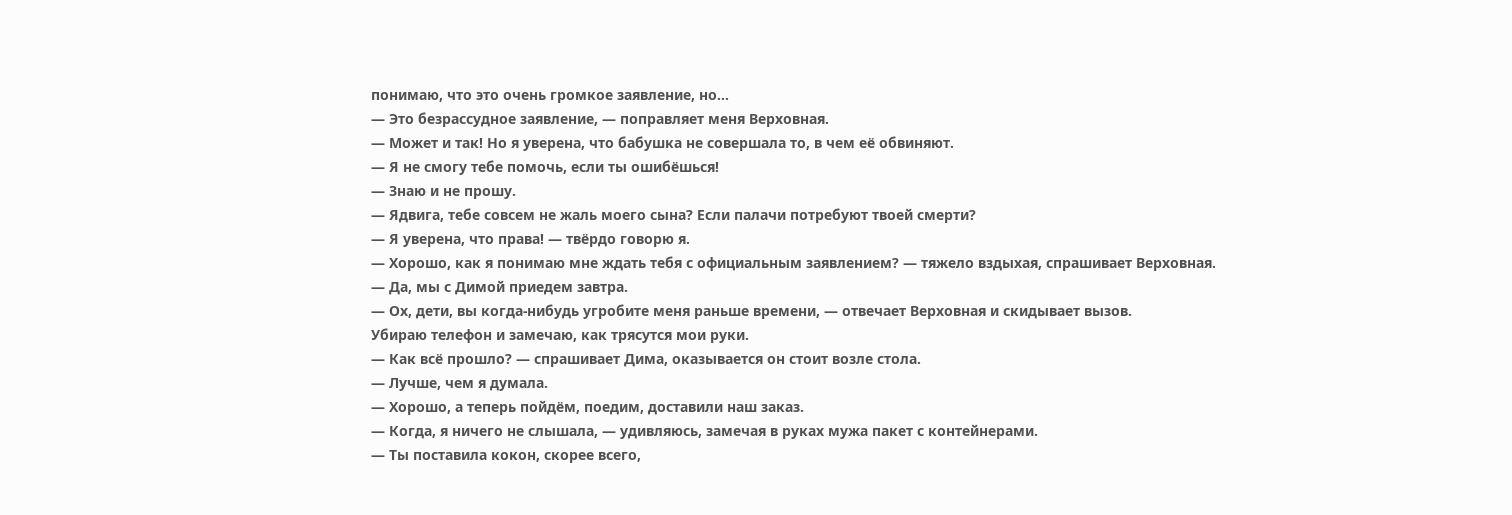понимаю, что это очень громкое заявление, но…
— Это безрассудное заявление, — поправляет меня Верховная.
— Может и так! Но я уверена, что бабушка не совершала то, в чем её обвиняют.
— Я не смогу тебе помочь, если ты ошибёшься!
— Знаю и не прошу.
— Ядвига, тебе совсем не жаль моего сына? Если палачи потребуют твоей смерти?
— Я уверена, что права! — твёрдо говорю я.
— Хорошо, как я понимаю мне ждать тебя с официальным заявлением? — тяжело вздыхая, спрашивает Верховная.
— Да, мы с Димой приедем завтра.
— Ох, дети, вы когда-нибудь угробите меня раньше времени, — отвечает Верховная и скидывает вызов.
Убираю телефон и замечаю, как трясутся мои руки.
— Как всё прошло? — спрашивает Дима, оказывается он стоит возле стола.
— Лучше, чем я думала.
— Хорошо, а теперь пойдём, поедим, доставили наш заказ.
— Когда, я ничего не слышала, — удивляюсь, замечая в руках мужа пакет с контейнерами.
— Ты поставила кокон, скорее всего,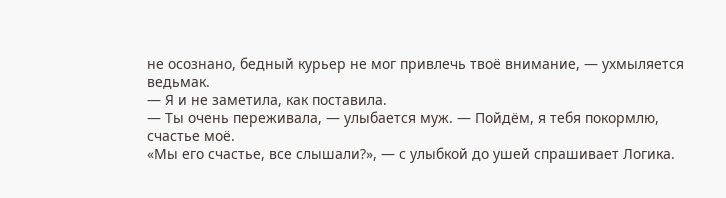не осознано, бедный курьер не мог привлечь твоё внимание, — ухмыляется ведьмак.
— Я и не заметила, как поставила.
— Ты очень переживала, — улыбается муж. — Пойдём, я тебя покормлю, счастье моё.
«Мы его счастье, все слышали?», — с улыбкой до ушей спрашивает Логика.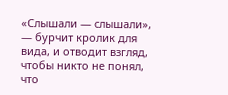«Слышали — слышали», — бурчит кролик для вида, и отводит взгляд, чтобы никто не понял, что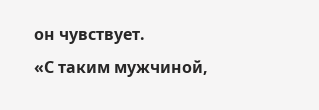он чувствует.
«С таким мужчиной,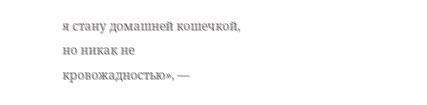я стану домашней кошечкой, но никак не кровожадностью», —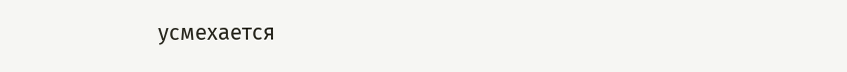усмехается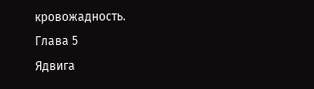кровожадность.
Глава 5
Ядвига